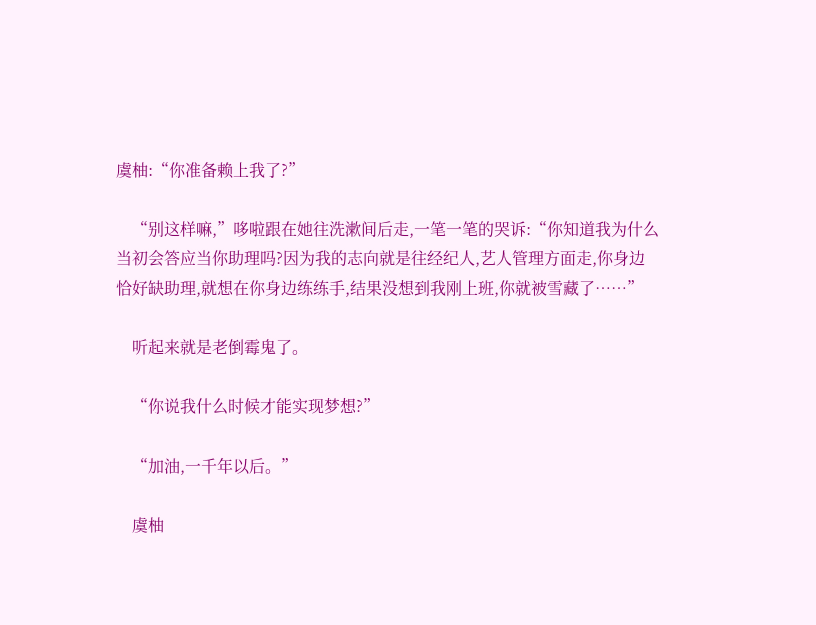虞柚:“你准备赖上我了?”

    “别这样嘛,”哆啦跟在她往洗漱间后走,一笔一笔的哭诉:“你知道我为什么当初会答应当你助理吗?因为我的志向就是往经纪人,艺人管理方面走,你身边恰好缺助理,就想在你身边练练手,结果没想到我刚上班,你就被雪藏了……”

    听起来就是老倒霉鬼了。

    “你说我什么时候才能实现梦想?”

    “加油,一千年以后。”

    虞柚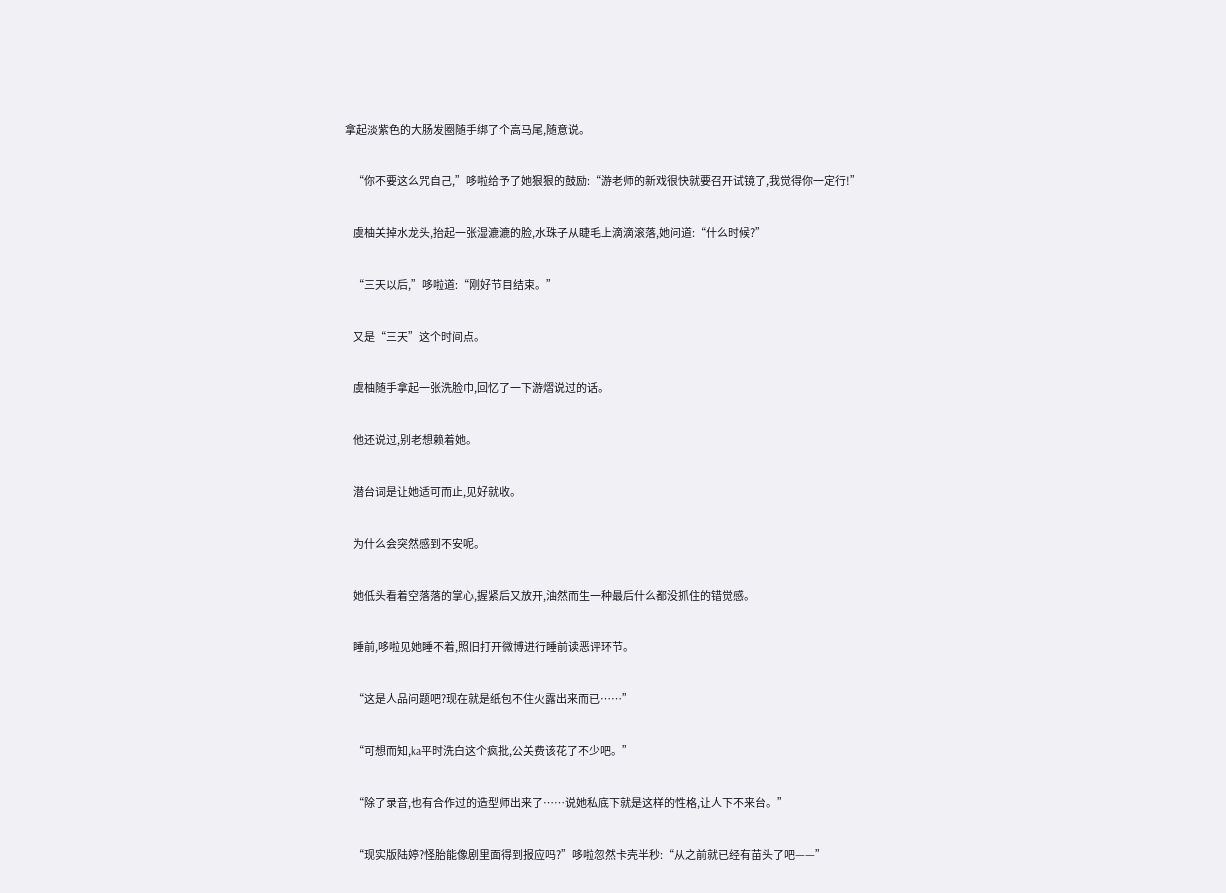拿起淡紫色的大肠发圈随手绑了个高马尾,随意说。

    “你不要这么咒自己,”哆啦给予了她狠狠的鼓励:“游老师的新戏很快就要召开试镜了,我觉得你一定行!”

    虞柚关掉水龙头,抬起一张湿漉漉的脸,水珠子从睫毛上滴滴滚落,她问道:“什么时候?”

    “三天以后,”哆啦道:“刚好节目结束。”

    又是“三天”这个时间点。

    虞柚随手拿起一张洗脸巾,回忆了一下游熠说过的话。

    他还说过,别老想赖着她。

    潜台词是让她适可而止,见好就收。

    为什么会突然感到不安呢。

    她低头看着空落落的掌心,握紧后又放开,油然而生一种最后什么都没抓住的错觉感。

    睡前,哆啦见她睡不着,照旧打开微博进行睡前读恶评环节。

    “这是人品问题吧?现在就是纸包不住火露出来而已……”

    “可想而知,ka平时洗白这个疯批,公关费该花了不少吧。”

    “除了录音,也有合作过的造型师出来了……说她私底下就是这样的性格,让人下不来台。”

    “现实版陆婷?怪胎能像剧里面得到报应吗?”哆啦忽然卡壳半秒:“从之前就已经有苗头了吧——”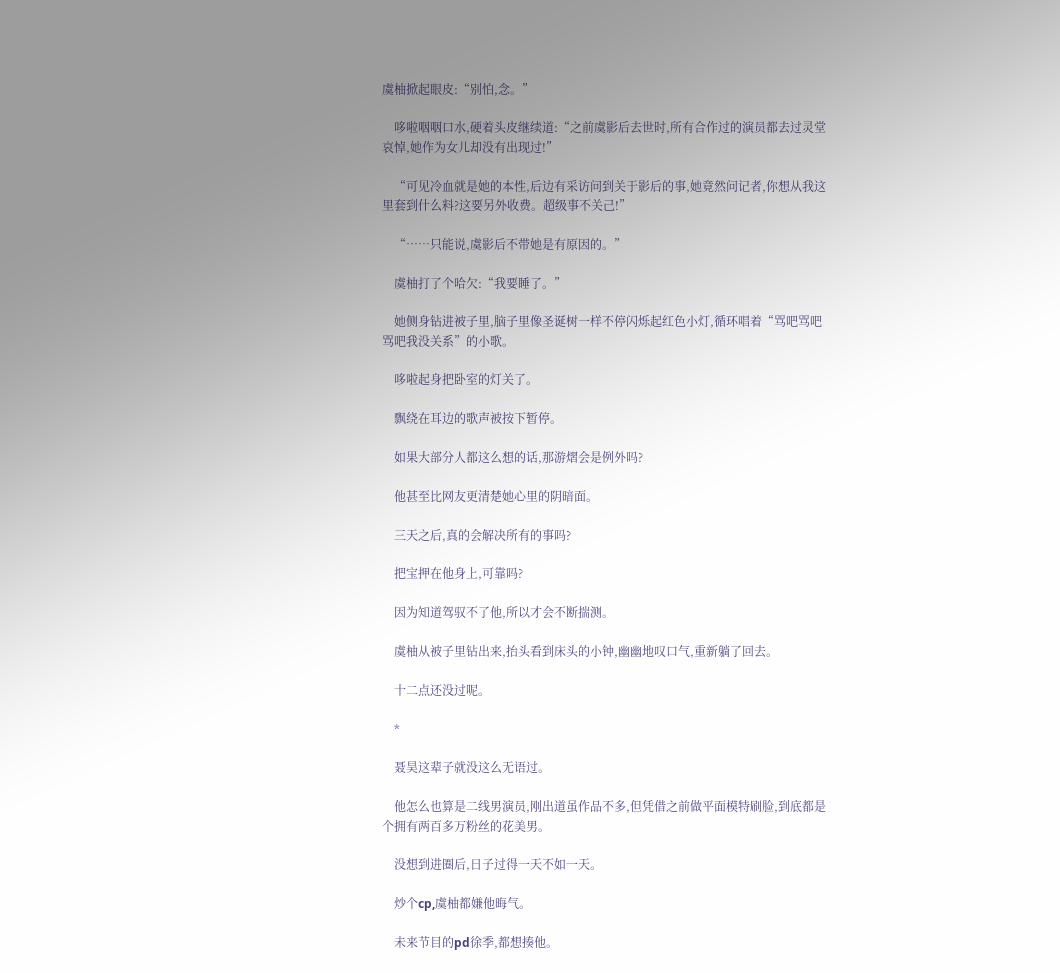虞柚掀起眼皮:“别怕,念。”

    哆啦咽咽口水,硬着头皮继续道:“之前虞影后去世时,所有合作过的演员都去过灵堂哀悼,她作为女儿却没有出现过!”

    “可见冷血就是她的本性,后边有采访问到关于影后的事,她竟然问记者,你想从我这里套到什么料?这要另外收费。超级事不关己!”

    “……只能说,虞影后不带她是有原因的。”

    虞柚打了个哈欠:“我要睡了。”

    她侧身钻进被子里,脑子里像圣诞树一样不停闪烁起红色小灯,循环唱着“骂吧骂吧骂吧我没关系”的小歌。

    哆啦起身把卧室的灯关了。

    飘绕在耳边的歌声被按下暂停。

    如果大部分人都这么想的话,那游熠会是例外吗?

    他甚至比网友更清楚她心里的阴暗面。

    三天之后,真的会解决所有的事吗?

    把宝押在他身上,可靠吗?

    因为知道驾驭不了他,所以才会不断揣测。

    虞柚从被子里钻出来,抬头看到床头的小钟,幽幽地叹口气,重新躺了回去。

    十二点还没过呢。

    *

    聂昊这辈子就没这么无语过。

    他怎么也算是二线男演员,刚出道虽作品不多,但凭借之前做平面模特刷脸,到底都是个拥有两百多万粉丝的花美男。

    没想到进圈后,日子过得一天不如一天。

    炒个cp,虞柚都嫌他晦气。

    未来节目的pd徐季,都想揍他。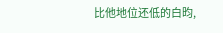比他地位还低的白昀,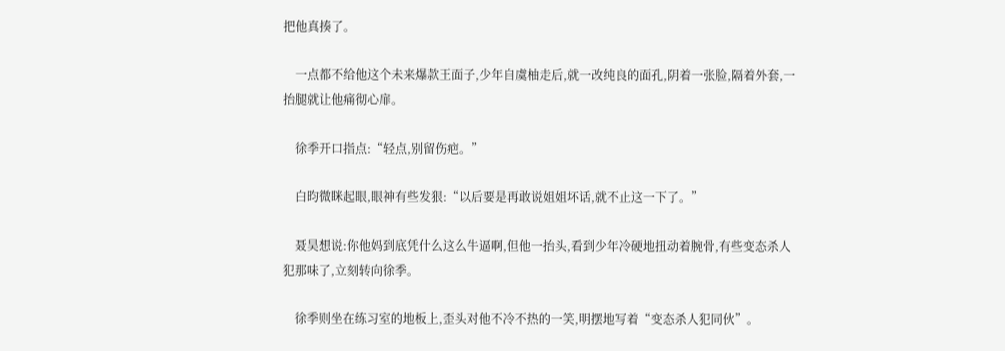把他真揍了。

    一点都不给他这个未来爆款王面子,少年自虞柚走后,就一改纯良的面孔,阴着一张脸,隔着外套,一抬腿就让他痛彻心扉。

    徐季开口指点:“轻点,别留伤疤。”

    白昀微眯起眼,眼神有些发狠:“以后要是再敢说姐姐坏话,就不止这一下了。”

    聂昊想说:你他妈到底凭什么这么牛逼啊,但他一抬头,看到少年冷硬地扭动着腕骨,有些变态杀人犯那味了,立刻转向徐季。

    徐季则坐在练习室的地板上,歪头对他不冷不热的一笑,明摆地写着“变态杀人犯同伙”。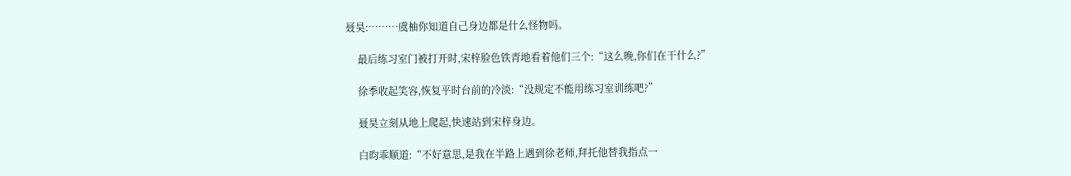聂昊:………虞柚你知道自己身边都是什么怪物吗。

    最后练习室门被打开时,宋梓脸色铁青地看着他们三个:“这么晚,你们在干什么?”

    徐季收起笑容,恢复平时台前的冷淡:“没规定不能用练习室训练吧?”

    聂昊立刻从地上爬起,快速站到宋梓身边。

    白昀乖顺道:“不好意思,是我在半路上遇到徐老师,拜托他替我指点一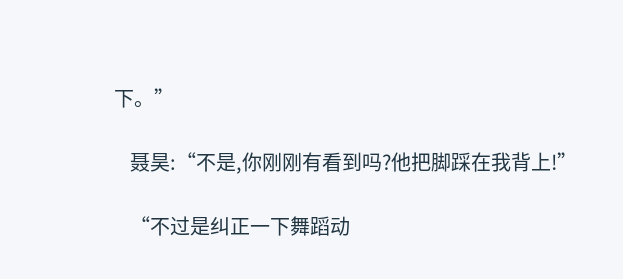下。”

    聂昊:“不是,你刚刚有看到吗?他把脚踩在我背上!”

    “不过是纠正一下舞蹈动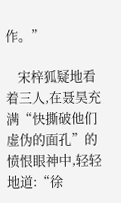作。”

    宋梓狐疑地看着三人,在聂昊充满“快撕破他们虚伪的面孔”的愤恨眼神中,轻轻地道:“徐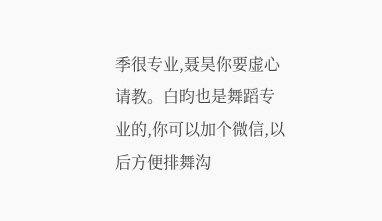季很专业,聂昊你要虚心请教。白昀也是舞蹈专业的,你可以加个微信,以后方便排舞沟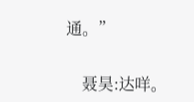通。”

    聂昊:达咩。